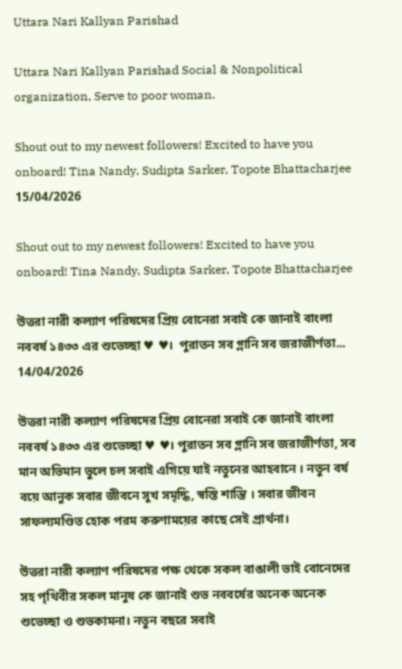Uttara Nari Kallyan Parishad

Uttara Nari Kallyan Parishad Social & Nonpolitical organization, Serve to poor woman.

Shout out to my newest followers! Excited to have you onboard! Tina Nandy, Sudipta Sarker, Topote Bhattacharjee
15/04/2026

Shout out to my newest followers! Excited to have you onboard! Tina Nandy, Sudipta Sarker, Topote Bhattacharjee

উত্তরা নারী কল্যাণ পরিষদের প্রিয় বোনেরা সবাই কে জানাই বাংলা নববর্ষ ১৪৩৩ এর শুভেচ্ছা ♥ ♥।  পুরাতন সব গ্লানি সব জরাজীর্ণতা...
14/04/2026

উত্তরা নারী কল্যাণ পরিষদের প্রিয় বোনেরা সবাই কে জানাই বাংলা নববর্ষ ১৪৩৩ এর শুভেচ্ছা ♥ ♥। পুরাতন সব গ্লানি সব জরাজীর্ণতা, সব মান অভিমান ভুলে চল সবাই এগিয়ে যাই নতুনের আহবানে । নতুন বর্ষ বয়ে আনুক সবার জীবনে সুখ সমৃদ্ধি, স্বস্তি শান্তি । সবার জীবন সাফল্যমণ্ডিত হোক পরম করুণাময়ের কাছে সেই প্রার্থনা।

উত্তরা নারী কল্যাণ পরিষদের পক্ষ থেকে সকল বাঙালী ভাই বোনেদের সহ পৃথিবীর সকল মানুষ কে জানাই শুভ নববর্ষের অনেক অনেক শুভেচ্ছা ও শুভকামনা। নতুন বছরে সবাই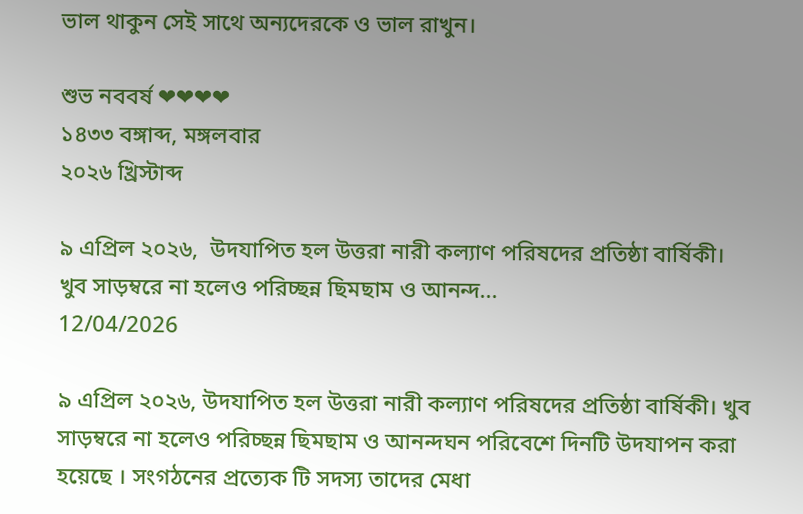ভাল থাকুন সেই সাথে অন্যদেরকে ও ভাল রাখুন।

শুভ নববর্ষ ❤❤❤❤
১৪৩৩ বঙ্গাব্দ, মঙ্গলবার
২০২৬ খ্রিস্টাব্দ

৯ এপ্রিল ২০২৬,  উদযাপিত হল উত্তরা নারী কল্যাণ পরিষদের প্রতিষ্ঠা বার্ষিকী।  খুব সাড়ম্বরে না হলেও পরিচ্ছন্ন ছিমছাম ও আনন্দ...
12/04/2026

৯ এপ্রিল ২০২৬, উদযাপিত হল উত্তরা নারী কল্যাণ পরিষদের প্রতিষ্ঠা বার্ষিকী। খুব সাড়ম্বরে না হলেও পরিচ্ছন্ন ছিমছাম ও আনন্দঘন পরিবেশে দিনটি উদযাপন করা হয়েছে । সংগঠনের প্রত্যেক টি সদস্য তাদের মেধা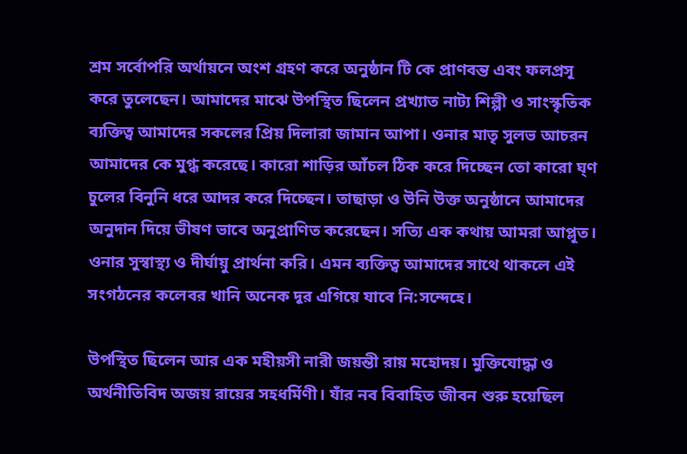শ্রম সর্বোপরি অর্থায়নে অংশ গ্রহণ করে অনুষ্ঠান টি কে প্রাণবন্ত এবং ফলপ্রসূ করে তুলেছেন। আমাদের মাঝে উপস্থিত ছিলেন প্রখ্যাত নাট্য শিল্পী ও সাংস্কৃতিক ব্যক্তিত্ব আমাদের সকলের প্রিয় দিলারা জামান আপা। ওনার মাতৃ সুলভ আচরন আমাদের কে মুগ্ধ করেছে। কারো শাড়ির আঁচল ঠিক করে দিচ্ছেন তো কারো ঘ্ণ চুলের বিনুনি ধরে আদর করে দিচ্ছেন। তাছাড়া ও উনি উক্ত অনুষ্ঠানে আমাদের অনুদান দিয়ে ভীষণ ভাবে অনুপ্রাণিত করেছেন। সত্যি এক কথায় আমরা আপ্লূত। ওনার সুস্বাস্থ্য ও দীর্ঘায়ু প্রার্থনা করি। এমন ব্যক্তিত্ব আমাদের সাথে থাকলে এই সংগঠনের কলেবর খানি অনেক দূর এগিয়ে যাবে নি:সন্দেহে।

উপস্থিত ছিলেন আর এক মহীয়সী নারী জয়ন্তী রায় মহোদয়। মুক্তিযোদ্ধা ও অর্থনীতিবিদ অজয় রায়ের সহধর্মিণী। যাঁর নব বিবাহিত জীবন শুরু হয়েছিল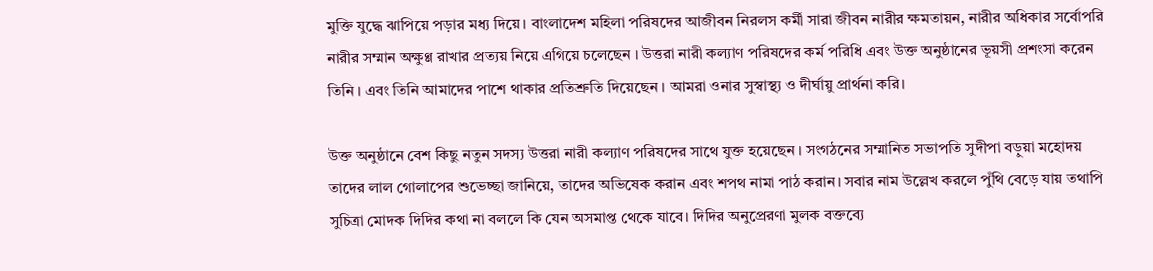মুক্তি যুদ্ধে ঝাপিয়ে পড়ার মধ্য দিয়ে। বাংলাদেশ মহিলা পরিষদের আজীবন নিরলস কর্মী সারা জীবন নারীর ক্ষমতায়ন, নারীর অধিকার সর্বোপরি নারীর সম্মান অক্ষুণ্ণ রাখার প্রত্যয় নিয়ে এগিয়ে চলেছেন । উত্তরা নারী কল্যাণ পরিষদের কর্ম পরিধি এবং উক্ত অনুষ্ঠানের ভূয়সী প্রশংসা করেন তিনি । এবং তিনি আমাদের পাশে থাকার প্রতিশ্রুতি দিয়েছেন । আমরা ওনার সুস্বাস্থ্য ও দীর্ঘায়ু প্রার্থনা করি।

উক্ত অনুষ্ঠানে বেশ কিছু নতুন সদস্য উত্তরা নারী কল্যাণ পরিষদের সাথে যুক্ত হয়েছেন । সংগঠনের সম্মানিত সভাপতি সুদীপা বড়ুয়া মহোদয় তাদের লাল গোলাপের শুভেচ্ছা জানিয়ে, তাদের অভিষেক করান এবং শপথ নামা পাঠ করান। সবার নাম উল্লেখ করলে পুঁথি বেড়ে যায় তথাপি সুচিত্রা মোদক দিদির কথা না বললে কি যেন অসমাপ্ত থেকে যাবে। দিদির অনুপ্রেরণা মুলক বক্তব্যে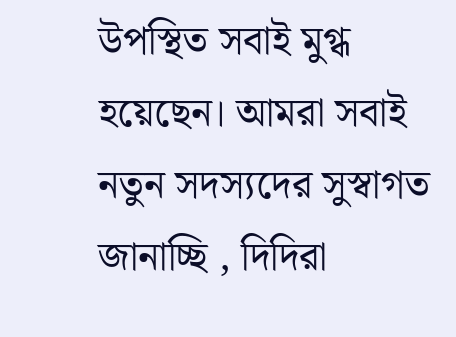উপস্থিত সবাই মুগ্ধ হয়েছেন। আমরা সবাই নতুন সদস্যদের সুস্বাগত জানাচ্ছি , দিদিরা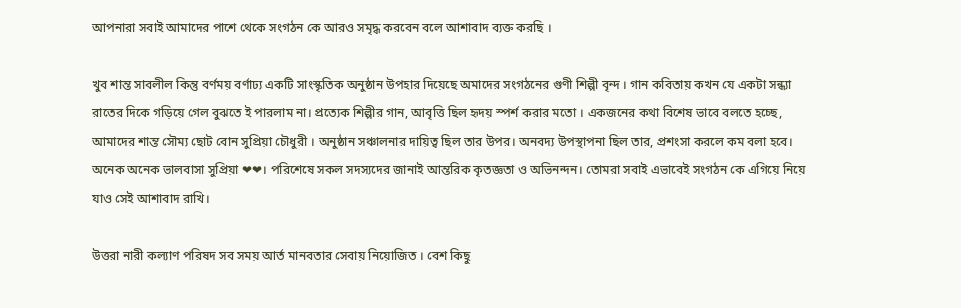আপনারা সবাই আমাদের পাশে থেকে সংগঠন কে আরও সমৃদ্ধ করবেন বলে আশাবাদ ব্যক্ত করছি ।

খুব শান্ত সাবলীল কিন্তু বর্ণময় বর্ণাঢ্য একটি সাংস্কৃতিক অনুষ্ঠান উপহার দিয়েছে অমাদের সংগঠনের গুণী শিল্পী বৃন্দ । গান কবিতায় কখন যে একটা সন্ধ্যা রাতের দিকে গড়িয়ে গেল বুঝতে ই পারলাম না। প্রত্যেক শিল্পীর গান, আবৃত্তি ছিল হৃদয় স্পর্শ করার মতো । একজনের কথা বিশেষ ভাবে বলতে হচ্ছে, আমাদের শান্ত সৌম্য ছোট বোন সুপ্রিয়া চৌধুরী । অনুষ্ঠান সঞ্চালনার দায়িত্ব ছিল তার উপর। অনবদ্য উপস্থাপনা ছিল তার, প্রশংসা করলে কম বলা হবে। অনেক অনেক ভালবাসা সুপ্রিয়া ❤❤। পরিশেষে সকল সদস্যদের জানাই আন্তরিক কৃতজ্ঞতা ও অভিনন্দন। তোমরা সবাই এভাবেই সংগঠন কে এগিয়ে নিয়ে যাও সেই আশাবাদ রাখি।

উত্তরা নারী কল্যাণ পরিষদ সব সময় আর্ত মানবতার সেবায় নিয়োজিত । বেশ কিছু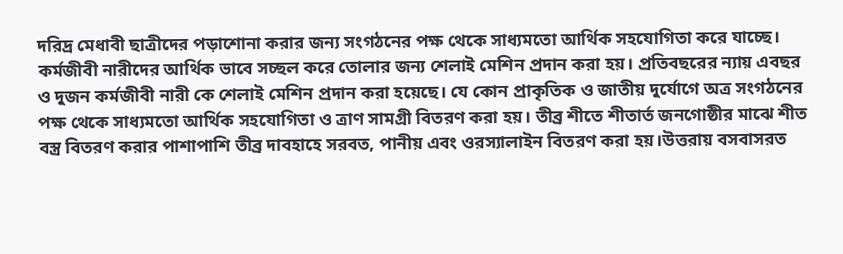দরিদ্র মেধাবী ছাত্রীদের পড়াশোনা করার জন্য সংগঠনের পক্ষ থেকে সাধ্যমতো আর্থিক সহযোগিতা করে যাচ্ছে। কর্মজীবী নারীদের আর্থিক ভাবে সচ্ছল করে তোলার জন্য শেলাই মেশিন প্রদান করা হয়। প্রতিবছরের ন্যায় এবছর ও দুজন কর্মজীবী নারী কে শেলাই মেশিন প্রদান করা হয়েছে। যে কোন প্রাকৃতিক ও জাতীয় দুর্যোগে অত্র সংগঠনের পক্ষ থেকে সাধ্যমতো আর্থিক সহযোগিতা ও ত্রাণ সামগ্রী বিতরণ করা হয়। তীব্র শীতে শীতার্ত জনগোষ্ঠীর মাঝে শীত বস্ত্র বিতরণ করার পাশাপাশি তীব্র দাবহাহে সরবত, পানীয় এবং ওরস্যালাইন বিতরণ করা হয়।উত্তরায় বসবাসরত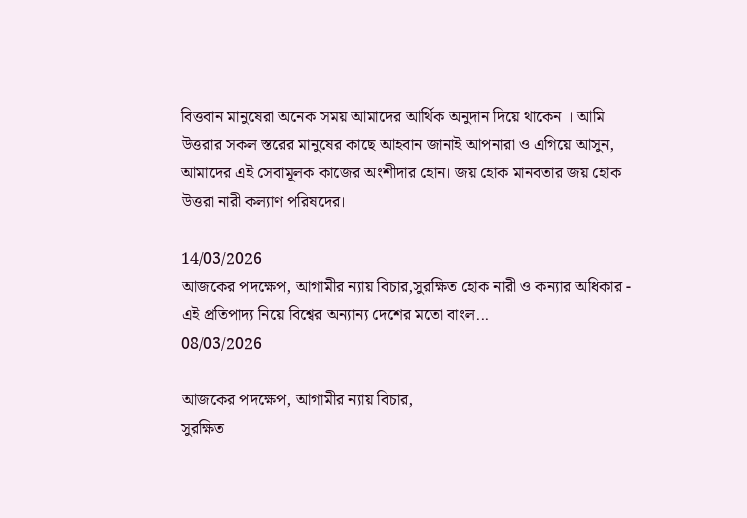বিত্তবান মানুষেরা অনেক সময় আমাদের আর্থিক অনুদান দিয়ে থাকেন । আমি উত্তরার সকল স্তরের মানুষের কাছে আহবান জানাই আপনারা ও এগিয়ে আসুন, আমাদের এই সেবামূলক কাজের অংশীদার হোন। জয় হোক মানবতার জয় হোক উত্তরা নারী কল্যাণ পরিষদের।

14/03/2026
আজকের পদক্ষেপ, আগামীর ন্যায় বিচার,সুরক্ষিত হোক নারী ও কন্যার অধিকার - এই প্রতিপাদ্য নিয়ে বিশ্বের অন্যান্য দেশের মতো বাংল...
08/03/2026

আজকের পদক্ষেপ, আগামীর ন্যায় বিচার,
সুরক্ষিত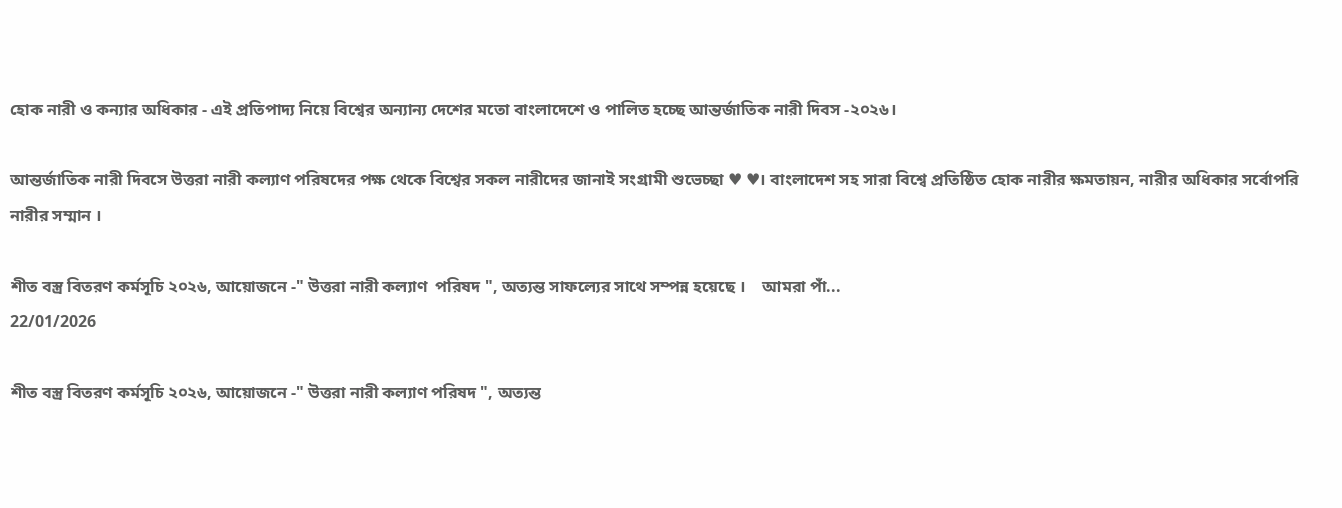হোক নারী ও কন্যার অধিকার - এই প্রতিপাদ্য নিয়ে বিশ্বের অন্যান্য দেশের মতো বাংলাদেশে ও পালিত হচ্ছে আন্তর্জাতিক নারী দিবস -২০২৬।

আন্তর্জাতিক নারী দিবসে উত্তরা নারী কল্যাণ পরিষদের পক্ষ থেকে বিশ্বের সকল নারীদের জানাই সংগ্রামী শুভেচ্ছা ♥ ♥। বাংলাদেশ সহ সারা বিশ্বে প্রতিষ্ঠিত হোক নারীর ক্ষমতায়ন, নারীর অধিকার সর্বোপরি নারীর সম্মান ।

শীত বস্ত্র বিতরণ কর্মসূচি ২০২৬, আয়োজনে -" উত্তরা নারী কল্যাণ  পরিষদ ", অত্যন্ত সাফল্যের সাথে সম্পন্ন হয়েছে ।    আমরা পাঁ...
22/01/2026

শীত বস্ত্র বিতরণ কর্মসূচি ২০২৬, আয়োজনে -" উত্তরা নারী কল্যাণ পরিষদ ", অত্যন্ত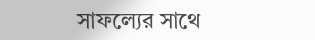সাফল্যের সাথে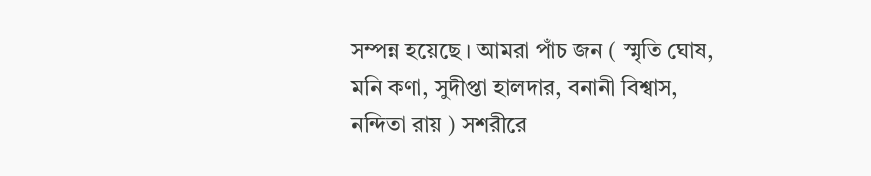সম্পন্ন হয়েছে । আমরা পাঁচ জন ( স্মৃতি ঘোষ, মনি কণা, সুদীপ্তা হালদার, বনানী বিশ্বাস, নন্দিতা রায় ) সশরীরে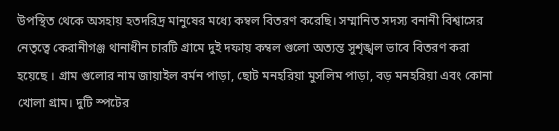উপস্থিত থেকে অসহায় হতদরিদ্র মানুষের মধ্যে কম্বল বিতরণ করেছি। সম্মানিত সদস্য বনানী বিশ্বাসের নেতৃত্বে কেরানীগঞ্জ থানাধীন চারটি গ্রামে দুই দফায় কম্বল গুলো অত্যন্ত সুশৃঙ্খল ভাবে বিতরণ করা হয়েছে । গ্রাম গুলোর নাম জায়াইল বর্মন পাড়া, ছোট মনহরিয়া মুসলিম পাড়া, বড় মনহরিয়া এবং কোনা খোলা গ্রাম। দুটি স্পটের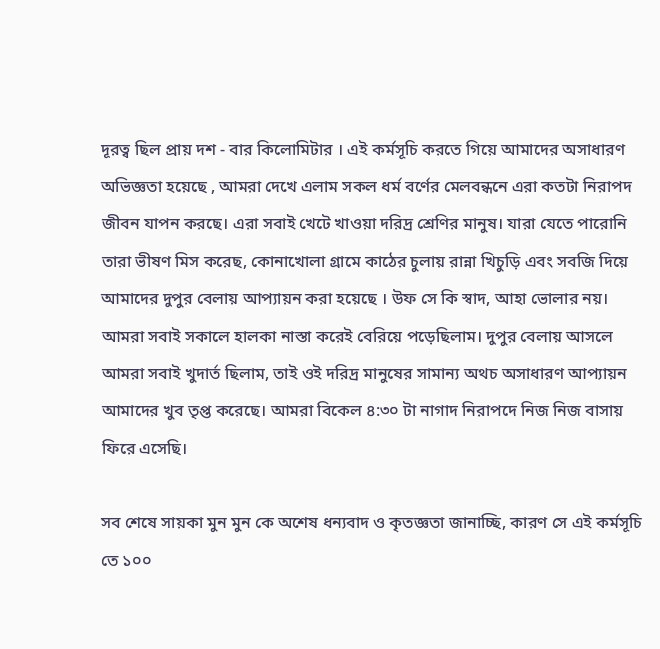দূরত্ব ছিল প্রায় দশ - বার কিলোমিটার । এই কর্মসূচি করতে গিয়ে আমাদের অসাধারণ অভিজ্ঞতা হয়েছে , আমরা দেখে এলাম সকল ধর্ম বর্ণের মেলবন্ধনে এরা কতটা নিরাপদ জীবন যাপন করছে। এরা সবাই খেটে খাওয়া দরিদ্র শ্রেণির মানুষ। যারা যেতে পারোনি তারা ভীষণ মিস করেছ, কোনাখোলা গ্রামে কাঠের চুলায় রান্না খিচুড়ি এবং সবজি দিয়ে আমাদের দুপুর বেলায় আপ্যায়ন করা হয়েছে । উফ সে কি স্বাদ, আহা ভোলার নয়। আমরা সবাই সকালে হালকা নাস্তা করেই বেরিয়ে পড়েছিলাম। দুপুর বেলায় আসলে আমরা সবাই খুদার্ত ছিলাম, তাই ওই দরিদ্র মানুষের সামান্য অথচ অসাধারণ আপ্যায়ন আমাদের খুব তৃপ্ত করেছে। আমরা বিকেল ৪:৩০ টা নাগাদ নিরাপদে নিজ নিজ বাসায় ফিরে এসেছি।

সব শেষে সায়কা মুন মুন কে অশেষ ধন্যবাদ ও কৃতজ্ঞতা জানাচ্ছি, কারণ সে এই কর্মসূচি তে ১০০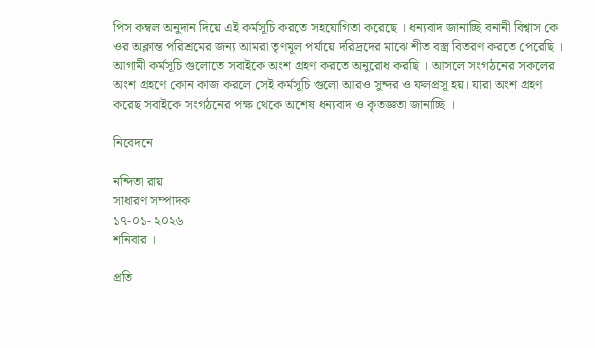পিস কম্বল অনুদান দিয়ে এই কর্মসূচি করতে সহযোগিতা করেছে । ধন্যবাদ জানাচ্ছি বনানী বিশ্বাস কে ওর অক্লান্ত পরিশ্রমের জন্য আমরা তৃণমূল পর্যায়ে দরিদ্রদের মাঝে শীত বস্ত্র বিতরণ করতে পেরেছি । আগামী কর্মসূচি গুলোতে সবাইকে অংশ গ্রহণ করতে অনুরোধ করছি । আসলে সংগঠনের সকলের অংশ গ্রহণে কোন কাজ করলে সেই কর্মসূচি গুলো আরও সুন্দর ও ফলপ্রসূ হয়। যারা অংশ গ্রহণ করেছ সবাইকে সংগঠনের পক্ষ থেকে অশেষ ধন্যবাদ ও কৃতজ্ঞতা জানাচ্ছি ।

নিবেদনে

নন্দিতা রায়
সাধারণ সম্পাদক
১৭-০১- ২০২৬
শনিবার ।

প্রতি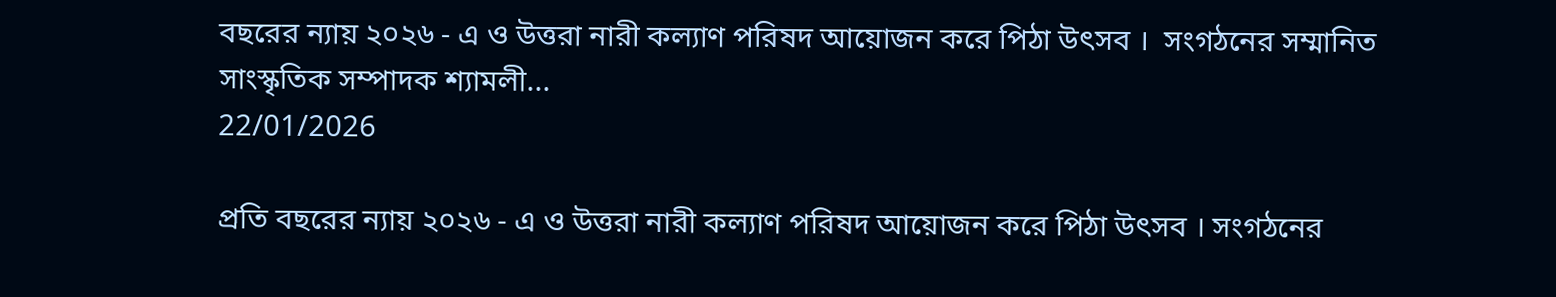বছরের ন্যায় ২০২৬ - এ ও উত্তরা নারী কল্যাণ পরিষদ আয়োজন করে পিঠা উৎসব ।  সংগঠনের সম্মানিত সাংস্কৃতিক সম্পাদক শ্যামলী...
22/01/2026

প্রতি বছরের ন্যায় ২০২৬ - এ ও উত্তরা নারী কল্যাণ পরিষদ আয়োজন করে পিঠা উৎসব । সংগঠনের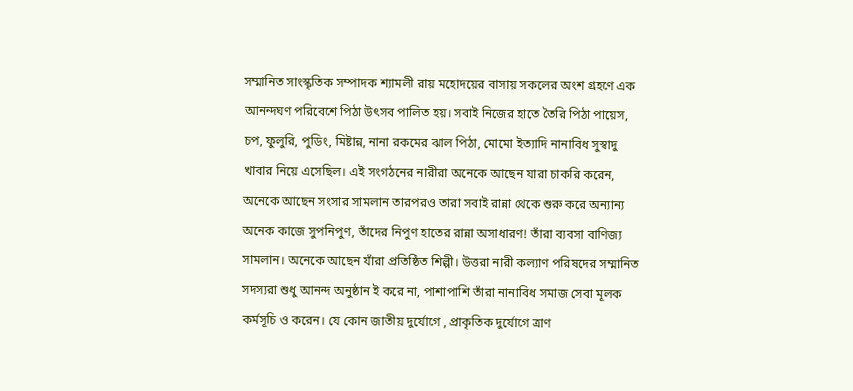সম্মানিত সাংস্কৃতিক সম্পাদক শ্যামলী রায় মহোদয়ের বাসায় সকলের অংশ গ্রহণে এক আনন্দঘণ পরিবেশে পিঠা উৎসব পালিত হয়। সবাই নিজের হাতে তৈরি পিঠা পায়েস, চপ, ফুলুরি, পুডিং, মিষ্টান্ন, নানা রকমের ঝাল পিঠা, মোমো ইত্যাদি নানাবিধ সুস্বাদু খাবার নিয়ে এসেছিল। এই সংগঠনের নারীরা অনেকে আছেন যারা চাকরি করেন, অনেকে আছেন সংসার সামলান তারপরও তারা সবাই রান্না থেকে শুরু করে অন্যান্য অনেক কাজে সুপনিপুণ, তাঁদের নিপুণ হাতের রান্না অসাধারণ! তাঁরা ব্যবসা বাণিজ্য সামলান। অনেকে আছেন যাঁরা প্রতিষ্ঠিত শিল্পী। উত্তরা নারী কল্যাণ পরিষদের সম্মানিত সদস্যরা শুধু আনন্দ অনুষ্ঠান ই করে না, পাশাপাশি তাঁরা নানাবিধ সমাজ সেবা মূলক কর্মসূচি ও করেন। যে কোন জাতীয় দুর্যোগে , প্রাকৃতিক দুর্যোগে ত্রাণ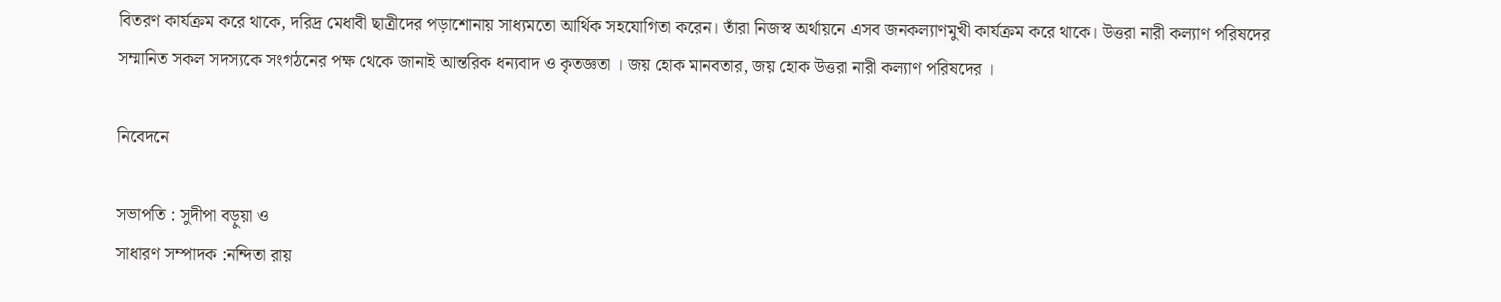বিতরণ কার্যক্রম করে থাকে, দরিদ্র মেধাবী ছাত্রীদের পড়াশোনায় সাধ্যমতো আর্থিক সহযোগিতা করেন। তাঁরা নিজস্ব অর্থায়নে এসব জনকল্যাণমুখী কার্যক্রম করে থাকে। উত্তরা নারী কল্যাণ পরিষদের সম্মানিত সকল সদস্যকে সংগঠনের পক্ষ থেকে জানাই আন্তরিক ধন্যবাদ ও কৃতজ্ঞতা । জয় হোক মানবতার, জয় হোক উত্তরা নারী কল্যাণ পরিষদের ।

নিবেদনে

সভাপতি : সুদীপা বড়ুয়া ও
সাধারণ সম্পাদক :নন্দিতা রায়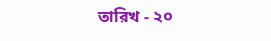তারিখ - ২০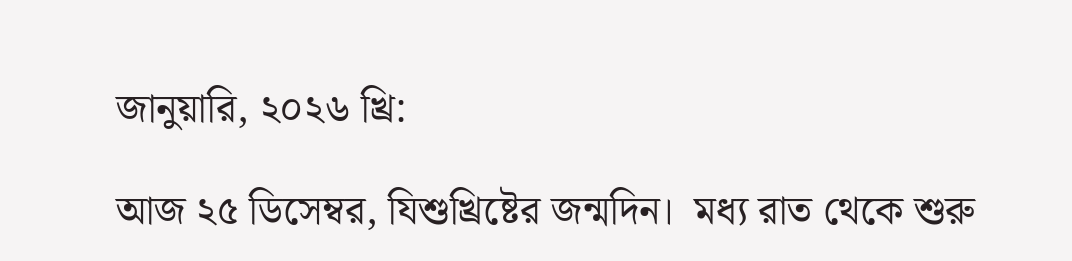জানুয়ারি, ২০২৬ খ্রি:

আজ ২৫ ডিসেম্বর, যিশুখ্রিষ্টের জন্মদিন।  মধ্য রাত থেকে শুরু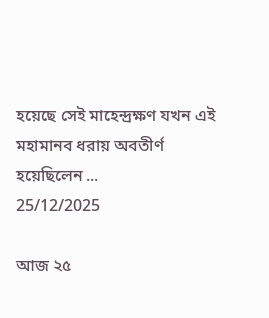হয়েছে সেই মাহেন্দ্রক্ষণ যখন এই মহামানব ধরায় অবতীর্ণ হয়েছিলেন ...
25/12/2025

আজ ২৫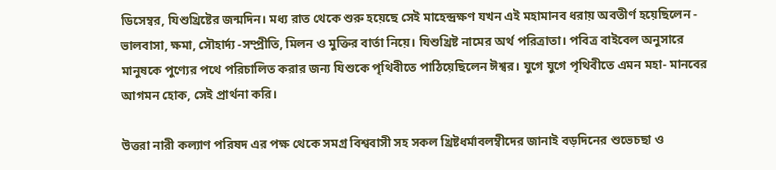ডিসেম্বর, যিশুখ্রিষ্টের জন্মদিন। মধ্য রাত থেকে শুরু হয়েছে সেই মাহেন্দ্রক্ষণ যখন এই মহামানব ধরায় অবতীর্ণ হয়েছিলেন - ভালবাসা, ক্ষমা, সৌহার্দ্য -সম্প্রীতি, মিলন ও মুক্তির বার্তা নিয়ে। যিশুখ্রিষ্ট নামের অর্থ পরিত্রাতা। পবিত্র বাইবেল অনুসারে মানুষকে পুণ্যের পথে পরিচালিত করার জন্য যিশুকে পৃথিবীতে পাঠিয়েছিলেন ঈশ্বর। যুগে যুগে পৃথিবীতে এমন মহা- মানবের আগমন হোক, সেই প্রার্থনা করি।

উত্তরা নারী কল্যাণ পরিষদ এর পক্ষ থেকে সমগ্র বিশ্ববাসী সহ সকল খ্রিষ্টধর্মাবলম্বীদের জানাই বড়দিনের শুভেচছা ও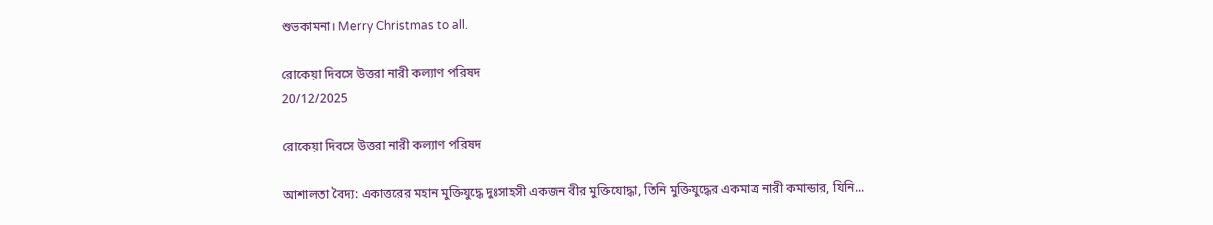শুভকামনা। Merry Christmas to all.

রোকেয়া দিবসে উত্তরা নারী কল্যাণ পরিষদ
20/12/2025

রোকেয়া দিবসে উত্তরা নারী কল্যাণ পরিষদ

আশালতা বৈদ্য: একাত্তরের মহান মুক্তিযুদ্ধে দুঃসাহসী একজন বীর মুক্তিযোদ্ধা, তিনি মুক্তিযুদ্ধের একমাত্র নারী কমান্ডার, যিনি...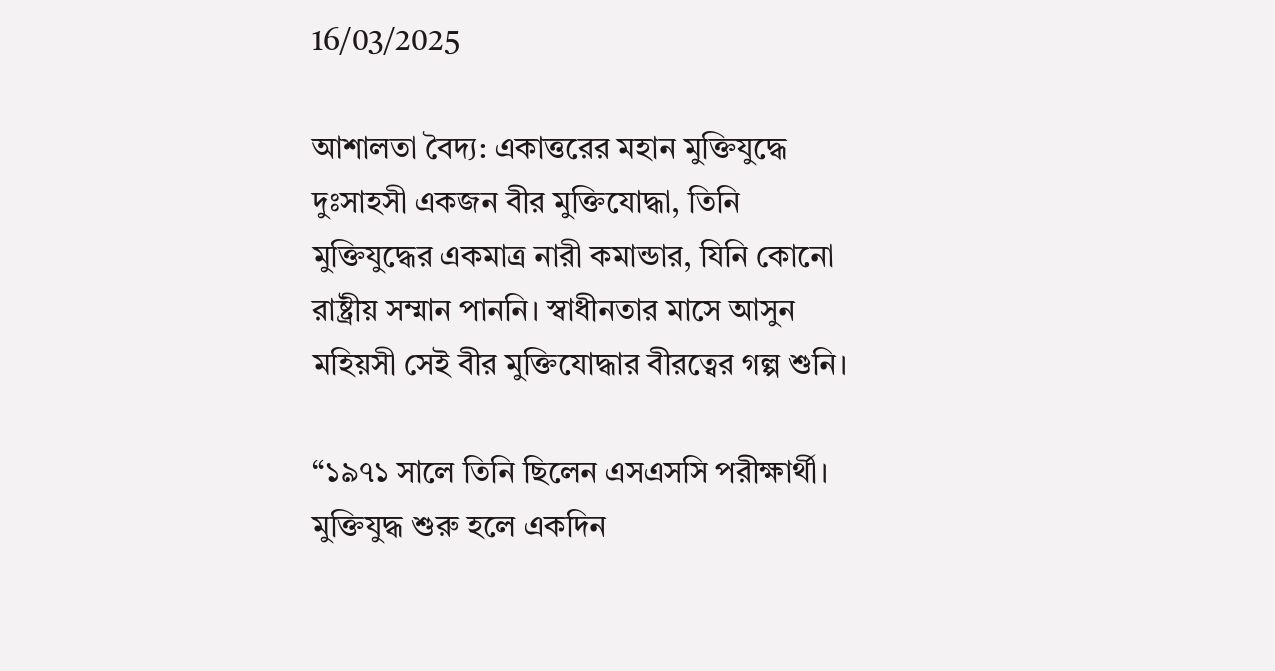16/03/2025

আশালতা বৈদ্য: একাত্তরের মহান মুক্তিযুদ্ধে দুঃসাহসী একজন বীর মুক্তিযোদ্ধা, তিনি মুক্তিযুদ্ধের একমাত্র নারী কমান্ডার, যিনি কোনো রাষ্ট্রীয় সম্মান পাননি। স্বাধীনতার মাসে আসুন মহিয়সী সেই বীর মুক্তিযোদ্ধার বীরত্বের গল্প শুনি।

“১৯৭১ সালে তিনি ছিলেন এসএসসি পরীক্ষার্থী। মুক্তিযুদ্ধ শুরু হলে একদিন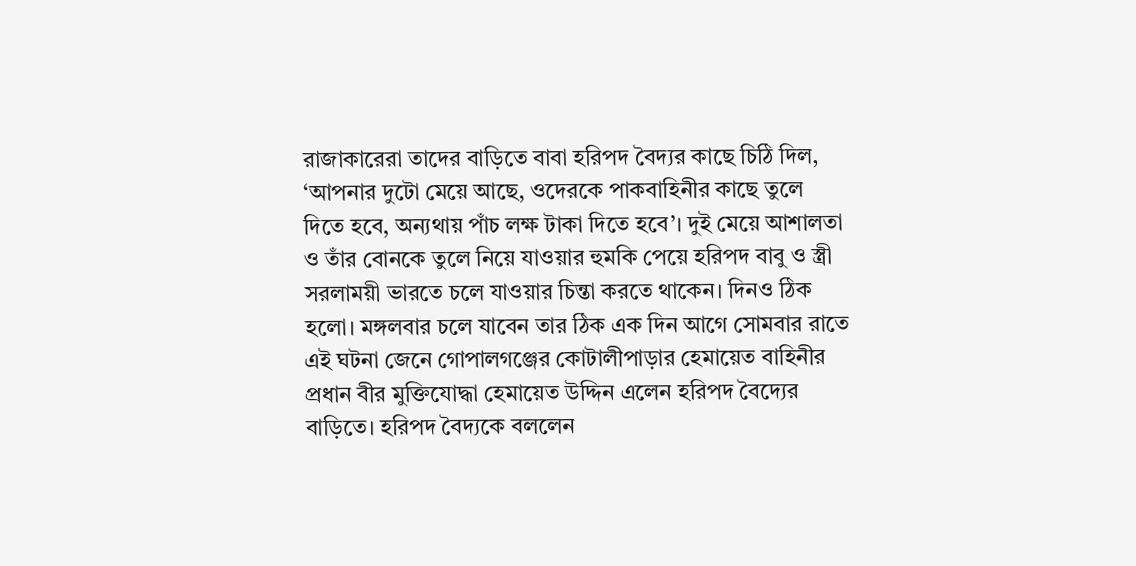রাজাকারেরা তাদের বাড়িতে বাবা হরিপদ বৈদ্যর কাছে চিঠি দিল, ‘আপনার দুটো মেয়ে আছে, ওদেরকে পাকবাহিনীর কাছে তুলে দিতে হবে, অন্যথায় পাঁচ লক্ষ টাকা দিতে হবে’। দুই মেয়ে আশালতা ও তাঁর বোনকে তুলে নিয়ে যাওয়ার হুমকি পেয়ে হরিপদ বাবু ও স্ত্রী সরলাময়ী ভারতে চলে যাওয়ার চিন্তা করতে থাকেন। দিনও ঠিক হলো। মঙ্গলবার চলে যাবেন তার ঠিক এক দিন আগে সোমবার রাতে এই ঘটনা জেনে গোপালগঞ্জের কোটালীপাড়ার হেমায়েত বাহিনীর প্রধান বীর মুক্তিযোদ্ধা হেমায়েত উদ্দিন এলেন হরিপদ বৈদ্যের বাড়িতে। হরিপদ বৈদ্যকে বললেন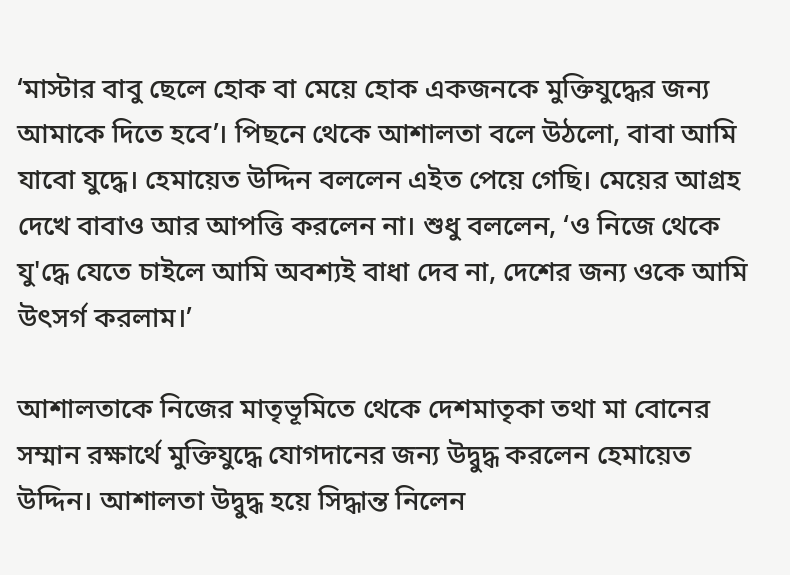‘মাস্টার বাবু ছেলে হোক বা মেয়ে হোক একজনকে মুক্তিযুদ্ধের জন্য আমাকে দিতে হবে’। পিছনে থেকে আশালতা বলে উঠলো, বাবা আমি যাবো যুদ্ধে। হেমায়েত উদ্দিন বললেন এইত পেয়ে গেছি। মেয়ের আগ্রহ দেখে বাবাও আর আপত্তি করলেন না। শুধু বললেন, ‘ও নিজে থেকে যু'দ্ধে যেতে চাইলে আমি অবশ্যই বাধা দেব না, দেশের জন্য ওকে আমি উৎসর্গ করলাম।’

আশালতাকে নিজের মাতৃভূমিতে থেকে দেশমাতৃকা তথা মা বোনের সম্মান রক্ষার্থে মুক্তিযুদ্ধে যোগদানের জন্য উদ্বুদ্ধ করলেন হেমায়েত উদ্দিন। আশালতা উদ্বুদ্ধ হয়ে সিদ্ধান্ত নিলেন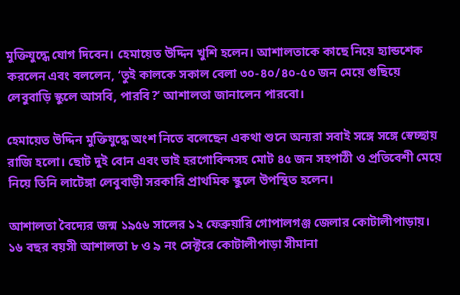মুক্তিযুদ্ধে যোগ দিবেন। হেমায়েত উদ্দিন খুশি হলেন। আশালতাকে কাছে নিয়ে হ্যান্ডশেক করলেন এবং বললেন, ‘তুই কালকে সকাল বেলা ৩০-৪০/৪০-৫০ জন মেয়ে গুছিয়ে লেবুবাড়ি স্কুলে আসবি, পারবি?’ আশালতা জানালেন পারবো।

হেমায়েত উদ্দিন মুক্তিযুদ্ধে অংশ নিতে বলেছেন একথা শুনে অন্যরা সবাই সঙ্গে সঙ্গে স্বেচ্ছায় রাজি হলো। ছোট দুই বোন এবং ভাই হরগোবিন্দসহ মোট ৪৫ জন সহপাঠী ও প্রতিবেশী মেয়ে নিয়ে তিনি লাটেঙ্গা লেবুবাড়ী সরকারি প্রাথমিক স্কুলে উপস্থিত হলেন।

আশালতা বৈদ্যের জন্ম ১৯৫৬ সালের ১২ ফেব্রুয়ারি গোপালগঞ্জ জেলার কোটালীপাড়ায়। ১৬ বছর বয়সী আশালতা ৮ ও ৯ নং সেক্টরে কোটালীপাড়া সীমানা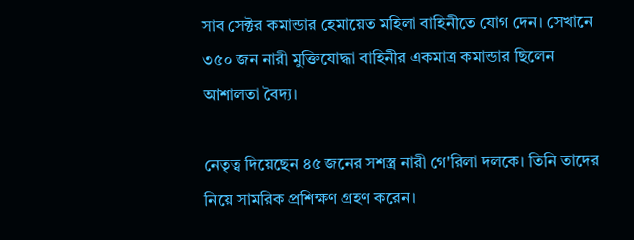সাব সেক্টর কমান্ডার হেমায়েত মহিলা বাহিনীতে যোগ দেন। সেখানে ৩৫০ জন নারী মুক্তিযোদ্ধা বাহিনীর একমাত্র কমান্ডার ছিলেন আশালতা বৈদ্য।

নেতৃত্ব দিয়েছেন ৪৫ জনের সশস্ত্র নারী গে'রিলা দলকে। তিনি তাদের নিয়ে সামরিক প্রশিক্ষণ গ্রহণ করেন।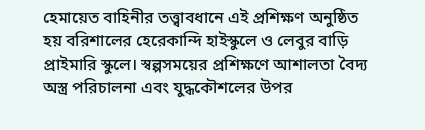হেমায়েত বাহিনীর তত্ত্বাবধানে এই প্রশিক্ষণ অনুষ্ঠিত হয় বরিশালের হেরেকান্দি হাইস্কুলে ও লেবুর বাড়ি প্রাইমারি স্কুলে। স্বল্পসময়ের প্রশিক্ষণে আশালতা বৈদ্য অস্ত্র পরিচালনা এবং যুদ্ধকৌশলের উপর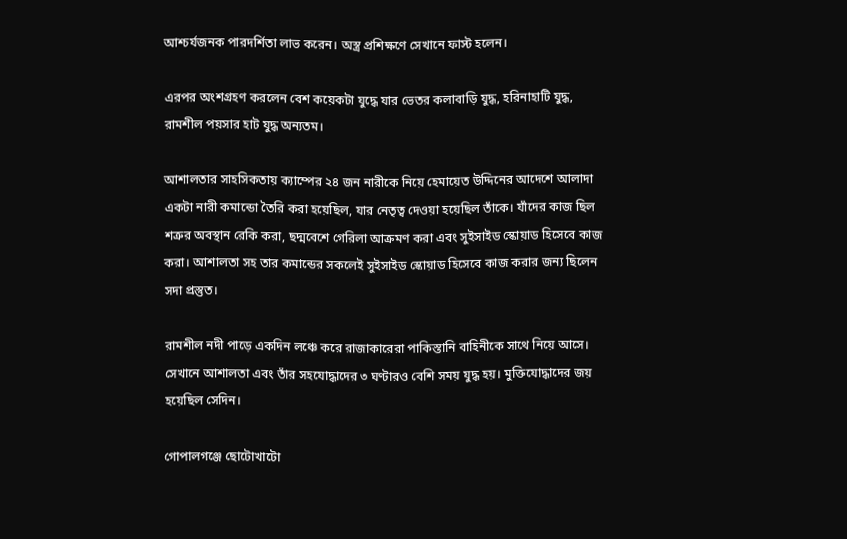আশ্চর্যজনক পারদর্শিতা লাভ করেন। অস্ত্র প্রশিক্ষণে সেখানে ফাস্ট হলেন।

এরপর অংশগ্রহণ করলেন বেশ কয়েকটা যুদ্ধে যার ভেতর কলাবাড়ি যুদ্ধ, হরিনাহাটি যুদ্ধ, রামশীল পয়সার হাট যুদ্ধ অন্যতম।

আশালতার সাহসিকতায় ক্যাম্পের ২৪ জন নারীকে নিয়ে হেমায়েত উদ্দিনের আদেশে আলাদা একটা নারী কমান্ডো তৈরি করা হয়েছিল, যার নেতৃত্ব দেওয়া হয়েছিল তাঁকে। যাঁদের কাজ ছিল শত্রুর অবস্থান রেকি করা, ছদ্মবেশে গেরিলা আক্রমণ করা এবং সুইসাইড স্কোয়াড হিসেবে কাজ করা। আশালতা সহ তার কমান্ডের সকলেই সুইসাইড স্কোয়াড হিসেবে কাজ করার জন্য ছিলেন সদা প্রস্তুত।

রামশীল নদী পাড়ে একদিন লঞ্চে করে রাজাকারেরা পাকিস্তানি বাহিনীকে সাথে নিয়ে আসে। সেখানে আশালতা এবং তাঁর সহযোদ্ধাদের ৩ ঘণ্টারও বেশি সময় যুদ্ধ হয়। মুক্তিযোদ্ধাদের জয় হয়েছিল সেদিন।

গোপালগঞ্জে ছোটোখাটো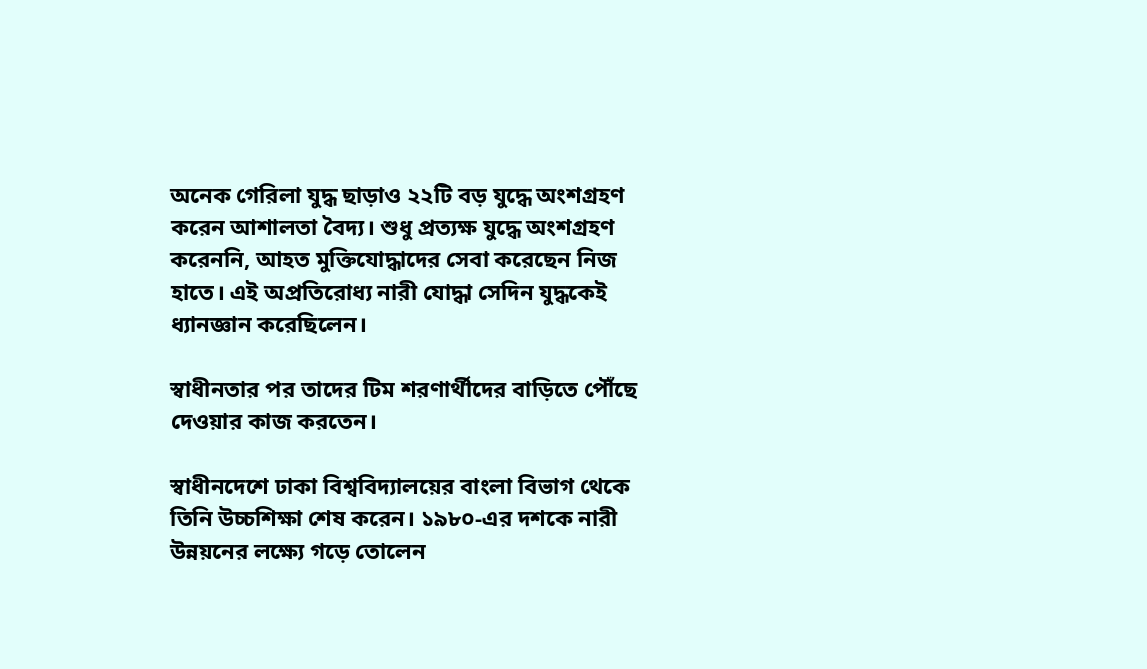অনেক গেরিলা যুদ্ধ ছাড়াও ২২টি বড় যুদ্ধে অংশগ্রহণ করেন আশালতা বৈদ্য। শুধু প্রত্যক্ষ যুদ্ধে অংশগ্রহণ করেননি, আহত মুক্তিযোদ্ধাদের সেবা করেছেন নিজ হাতে। এই অপ্রতিরোধ্য নারী যোদ্ধা সেদিন যুদ্ধকেই ধ্যানজ্ঞান করেছিলেন।

স্বাধীনতার পর তাদের টিম শরণার্থীদের বাড়িতে পৌঁছে দেওয়ার কাজ করতেন।

স্বাধীনদেশে ঢাকা বিশ্ববিদ্যালয়ের বাংলা বিভাগ থেকে তিনি উচ্চশিক্ষা শেষ করেন। ১৯৮০-এর দশকে নারী উন্নয়নের লক্ষ্যে গড়ে তোলেন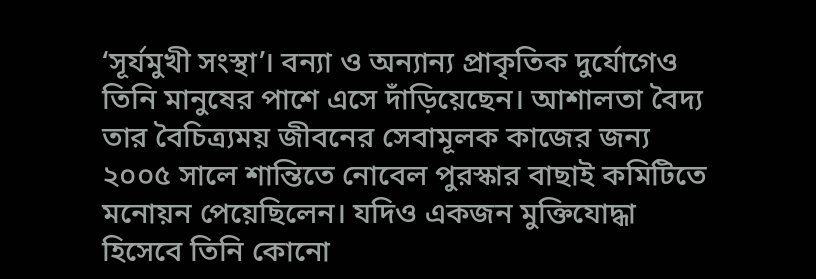‘সূর্যমুখী সংস্থা’। বন্যা ও অন্যান্য প্রাকৃতিক দুর্যোগেও তিনি মানুষের পাশে এসে দাঁড়িয়েছেন। আশালতা বৈদ্য তার বৈচিত্র্যময় জীবনের সেবামূলক কাজের জন্য ২০০৫ সালে শান্তিতে নোবেল পুরস্কার বাছাই কমিটিতে মনোয়ন পেয়েছিলেন। যদিও একজন মুক্তিযোদ্ধা হিসেবে তিনি কোনো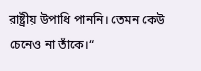রাষ্ট্রীয় উপাধি পাননি। তেমন কেউ চেনেও না তাঁকে।“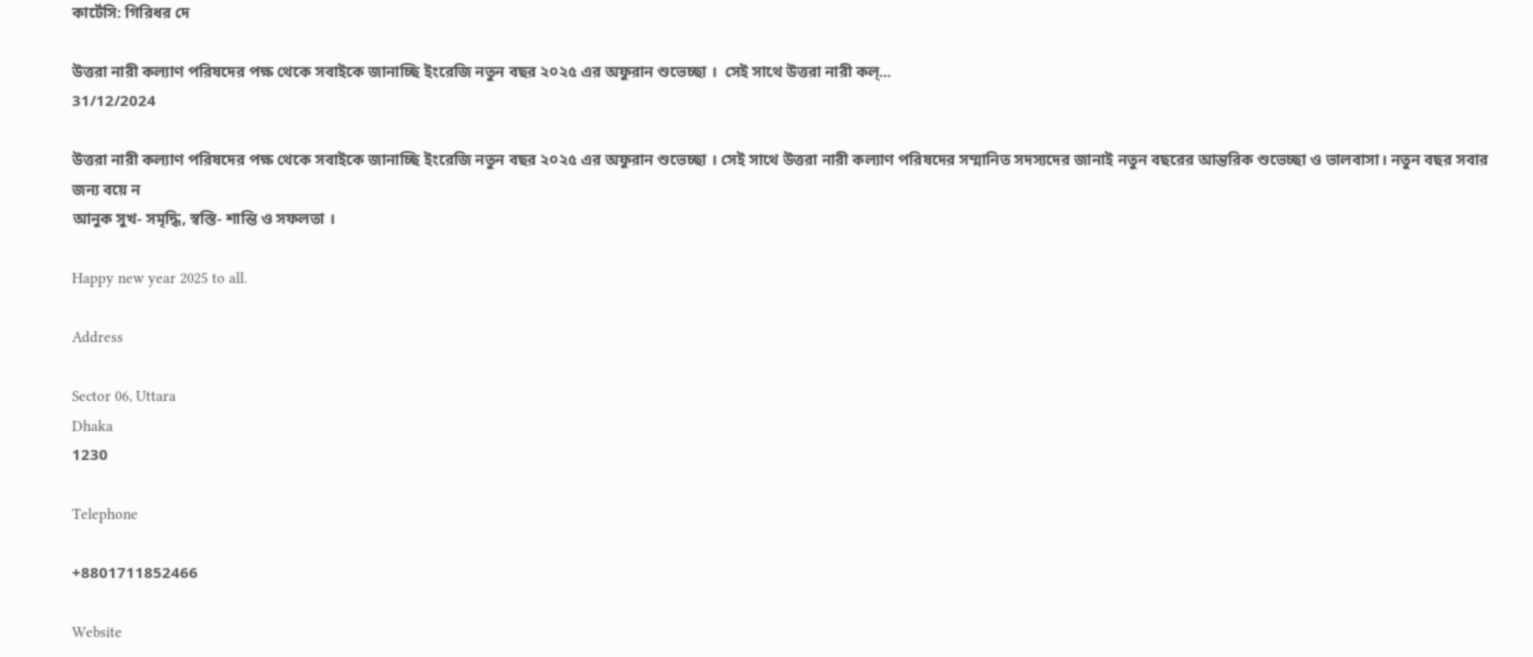কার্টেসি: গিরিধর দে

উত্তরা নারী কল্যাণ পরিষদের পক্ষ থেকে সবাইকে জানাচ্ছি ইংরেজি নতুন বছর ২০২৫ এর অফুরান শুভেচ্ছা ।  সেই সাথে উত্তরা নারী কল্...
31/12/2024

উত্তরা নারী কল্যাণ পরিষদের পক্ষ থেকে সবাইকে জানাচ্ছি ইংরেজি নতুন বছর ২০২৫ এর অফুরান শুভেচ্ছা । সেই সাথে উত্তরা নারী কল্যাণ পরিষদের সম্মানিত সদস্যদের জানাই নতুন বছরের আন্তরিক শুভেচ্ছা ও ভালবাসা। নতুন বছর সবার জন্য বয়ে ন
আনুক সুখ- সমৃদ্ধি, স্বস্তি- শান্তি ও সফলতা ।

Happy new year 2025 to all.

Address

Sector 06, Uttara
Dhaka
1230

Telephone

+8801711852466

Website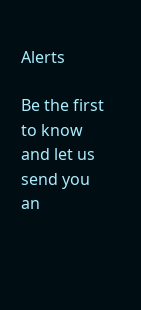Alerts

Be the first to know and let us send you an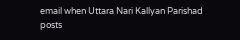email when Uttara Nari Kallyan Parishad posts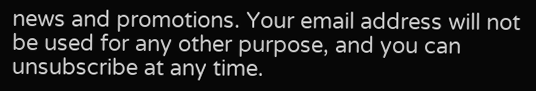news and promotions. Your email address will not be used for any other purpose, and you can unsubscribe at any time.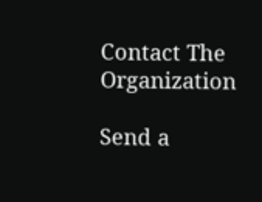Contact The Organization

Send a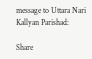message to Uttara Nari Kallyan Parishad:

Share